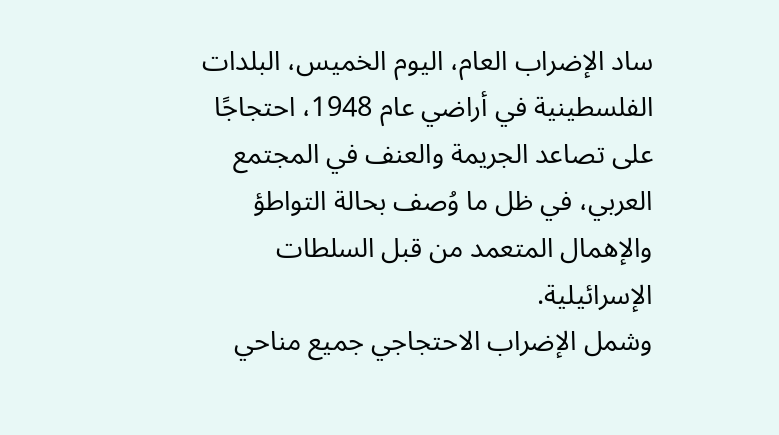ساد الإضراب العام، اليوم الخميس، البلدات الفلسطينية في أراضي عام 1948، احتجاجًا على تصاعد الجريمة والعنف في المجتمع العربي، في ظل ما وُصف بحالة التواطؤ والإهمال المتعمد من قبل السلطات الإسرائيلية.
وشمل الإضراب الاحتجاجي جميع مناحي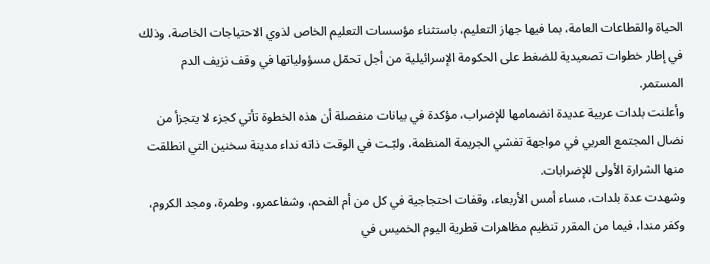الحياة والقطاعات العامة، بما فيها جهاز التعليم، باستثناء مؤسسات التعليم الخاص لذوي الاحتياجات الخاصة، وذلك في إطار خطوات تصعيدية للضغط على الحكومة الإسرائيلية من أجل تحمّل مسؤولياتها في وقف نزيف الدم المستمر.
وأعلنت بلدات عربية عديدة انضمامها للإضراب، مؤكدة في بيانات منفصلة أن هذه الخطوة تأتي كجزء لا يتجزأ من نضال المجتمع العربي في مواجهة تفشي الجريمة المنظمة، ولبّـت في الوقت ذاته نداء مدينة سخنين التي انطلقت منها الشرارة الأولى للإضرابات.
وشهدت عدة بلدات، مساء أمس الأربعاء، وقفات احتجاجية في كل من أم الفحم، وشفاعمرو، وطمرة، ومجد الكروم، وكفر مندا، فيما من المقرر تنظيم مظاهرات قطرية اليوم الخميس في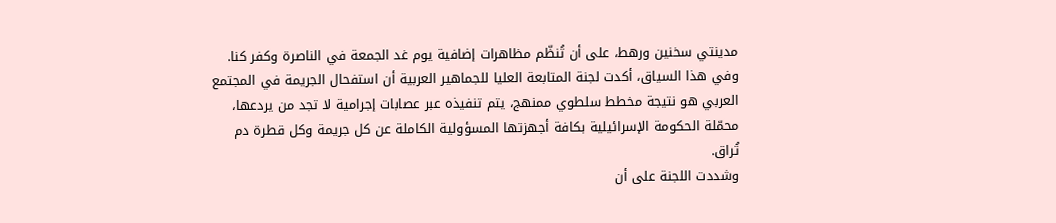مدينتي سخنين ورهط، على أن تُنظّم مظاهرات إضافية يوم غد الجمعة في الناصرة وكفر كنا.
وفي هذا السياق، أكدت لجنة المتابعة العليا للجماهير العربية أن استفحال الجريمة في المجتمع العربي هو نتيجة مخطط سلطوي ممنهج، يتم تنفيذه عبر عصابات إجرامية لا تجد من يردعها، محمّلة الحكومة الإسرائيلية بكافة أجهزتها المسؤولية الكاملة عن كل جريمة وكل قطرة دم تُراق.
وشددت اللجنة على أن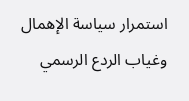استمرار سياسة الإهمال وغياب الردع الرسمي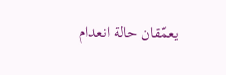يعمّقان حالة انعدام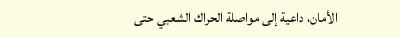الأمان، داعية إلى مواصلة الحراك الشعبي حتى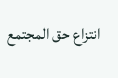انتزاع حق المجتمع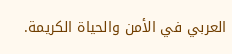العربي في الأمن والحياة الكريمة.